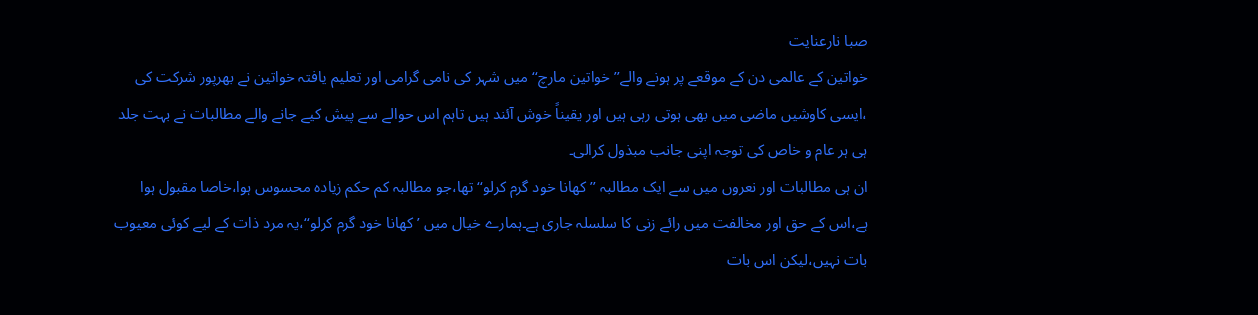صبا نارعنایت
خواتین کے عالمی دن کے موقعے پر ہونے والے’’ خواتین مارچ‘‘ میں شہر کی نامی گرامی اور تعلیم یافتہ خواتین نے بھرپور شرکت کی ،ایسی کاوشیں ماضی میں بھی ہوتی رہی ہیں اور یقیناً خوش آئند ہیں تاہم اس حوالے سے پیش کیے جانے والے مطالبات نے بہت جلد ہی ہر عام و خاص کی توجہ اپنی جانب مبذول کرالی۔
ان ہی مطالبات اور نعروں میں سے ایک مطالبہ ’’کھانا خود گرم کرلو‘‘تھا،جو مطالبہ کم حکم زیادہ محسوس ہوا،خاصا مقبول ہوا ہے،اس کے حق اور مخالفت میں رائے زنی کا سلسلہ جاری ہے۔ہمارے خیال میں ’کھانا خود گرم کرلو‘‘،یہ مرد ذات کے لیے کوئی معیوب بات نہیں،لیکن اس بات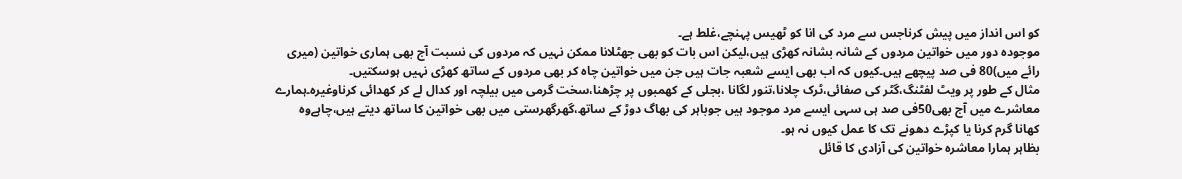کو اس انداز میں پیش کرناجس سے مرد کی انا کو ٹھیس پہنچے،غلط ہے۔
موجودہ دور میں خواتین مردوں کے شانہ بشانہ کھڑی ہیں،لیکن اس بات کو بھی جھٹلانا ممکن نہیں کہ مردوں کی نسبت آج بھی ہماری خواتین (میری رائے میں)80 فی صد پیچھے ہیں۔کیوں کہ اب بھی ایسے شعبہ جات ہیں جن میں خواتین چاہ کر بھی مردوں کے ساتھ کھڑی نہیں ہوسکتیں۔
مثال کے طور پر ویٹ لفٹنگ،گٹر کی صفائی،ٹرک چلانا،تنور لگانا ،بجلی کے کھمبوں پر چڑھنا،سخت گرمی میں بیلچہ اور کدال لے کر کھدائی کرناوغیرہ۔ہمارے معاشرے میں آج بھی50فی صد ہی سہی ایسے مرد موجود ہیں جوباہر کی بھاگ دوڑ کے ساتھ،گھرگھرستی میں بھی خواتین کا ساتھ دیتے ہیں،چاہےوہ کھانا گرم کرنا یا کپڑے دھونے تک کا عمل کیوں نہ ہو۔
بظاہر ہمارا معاشرہ خواتین کی آزادی کا قائل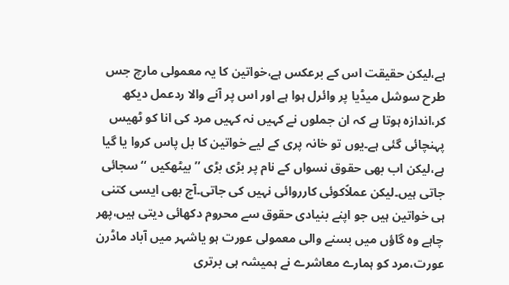ہے،لیکن حقیقت اس کے برعکس ہے،خواتین کا یہ معمولی مارچ جس طرح سوشل میڈیا پر وائرل ہوا ہے اور اس پر آنے والا ردعمل دیکھ کر،اندازہ ہوتا ہے کہ ان جملوں نے کہیں نہ کہیں مرد کی انا کو ٹھیس پہنچائی گئی ہے۔یوں تو خانہ پری کے لیے خواتین کا بل پاس کروا یا گیا ہے،لیکن اب بھی حقوق نسواں کے نام پر بڑی بڑی ’’بیٹھکیں ‘‘سجائی جاتی ہیں۔لیکن عملاًکوئی کارروائی نہیں کی جاتی۔آج بھی ایسی کتنی ہی خواتین ہیں جو اپنے بنیادی حقوق سے محروم دکھائی دیتی ہیں،پھر چاہے وہ گاؤں میں بسنے والی معمولی عورت ہو یاشہر میں آباد ماڈرن عورت،مرد کو ہمارے معاشرے نے ہمیشہ ہی برتری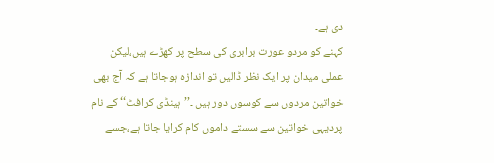دی ہے۔
کہنے کو مردو عورت برابری کی سطح پر کھڑے ہیں،لیکن عملی میدان پر ایک نظر ڈالیں تو اندازہ ہوجاتا ہے کہ آج بھی خواتین مردوں سے کوسوں دور ہیں ۔’’ہینڈی کرافٹ‘‘ کے نام پردیہی خواتین سے سستے داموں کام کرایا جاتا ہے،جسے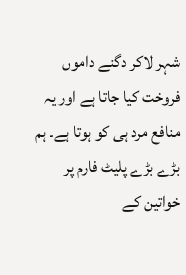شہر لاکر دگنے داموں فروخت کیا جاتا ہے اور یہ منافع مرد ہی کو ہوتا ہے۔ ہم بڑے بڑے پلیٹ فارم پر خواتین کے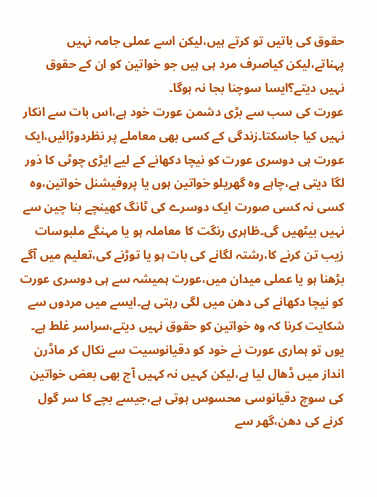حقوق کی باتیں تو کرتے ہیں،لیکن اسے عملی جامہ نہیں پہناتے،لیکن کیاصرف مرد ہی ہیں جو خواتین کو ان کے حقوق نہیں دیتے؟ایسا سوچنا بجا نہ ہوگا۔
عورت کی سب سے بڑی دشمن عورت خود ہے،اس بات سے انکار نہیں کیا جاسکتا۔زندگی کے کسی بھی معاملے پر نظردوڑائیں،ایک عورت ہی دوسری عورت کو نیچا دکھانے کے لیے ایڑی چوٹی کا ذور لگا دیتی ہے،چاہے وہ گھریلو خواتین ہوں یا پروفیشنل خواتین،وہ کسی نہ کسی صورت ایک دوسرے کی ٹانگ کھینچے بنا چین سے نہیں بیٹھیں گی۔ظاہری رنگت کا معاملہ ہو یا مہنگے ملبوسات زیب تن کرنے کا،رشتہ لگانے کی بات ہو یا توڑنے کی،تعلیم میں آگے بڑھنا ہو یا عملی میدان میں،عورت ہمیشہ سے ہی دوسری عورت کو نیچا دکھانے کی دھن میں لگی رہتی ہے۔ایسے میں مردوں سے شکایت کرنا کہ وہ خواتین کو حقوق نہیں دیتے،سراسر غلط ہے۔
یوں تو ہماری عورت نے خود کو دقیانوسیت سے نکال کر ماڈرن انداز میں ڈھال لیا ہے،لیکن کہیں نہ کہیں آج بھی بعض خواتین کی سوچ دقیانوسی محسوس ہوتی ہے،جیسے بچے کا سر گول کرنے کی دھن،گھر سے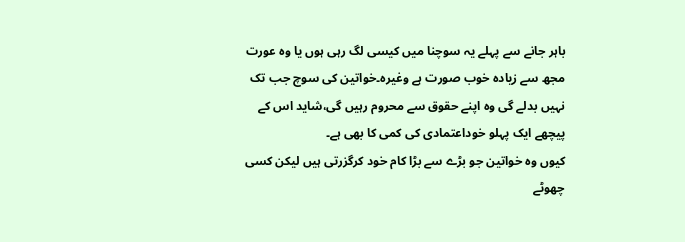باہر جانے سے پہلے یہ سوچنا میں کیسی لگ رہی ہوں یا وہ عورت مجھ سے زیادہ خوب صورت ہے وغیرہ۔خواتین کی سوچ جب تک نہیں بدلے گی وہ اپنے حقوق سے محروم رہیں گی،شاید اس کے پیچھے ایک پہلو خوداعتمادی کی کمی کا بھی ہے۔
کیوں وہ خواتین جو بڑے سے بڑا کام خود کرگزرتی ہیں لیکن کسی چھوٹے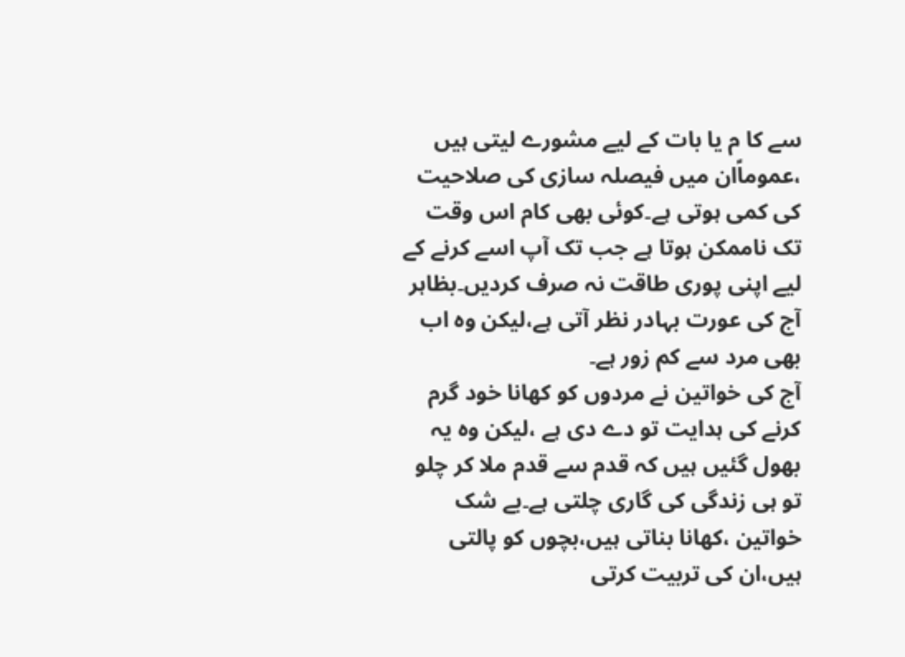سے کا م یا بات کے لیے مشورے لیتی ہیں ،عموماًان میں فیصلہ سازی کی صلاحیت کی کمی ہوتی ہے۔کوئی بھی کام اس وقت تک ناممکن ہوتا ہے جب تک آپ اسے کرنے کے لیے اپنی پوری طاقت نہ صرف کردیں۔بظاہر آج کی عورت بہادر نظر آتی ہے،لیکن وہ اب بھی مرد سے کم زور ہے۔
آج کی خواتین نے مردوں کو کھانا خود گرم کرنے کی ہدایت تو دے دی ہے ،لیکن وہ یہ بھول گئیں ہیں کہ قدم سے قدم ملا کر چلو تو ہی زندگی کی گاری چلتی ہے۔بے شک خواتین ،کھانا بناتی ہیں،بچوں کو پالتی ہیں،ان کی تربیت کرتی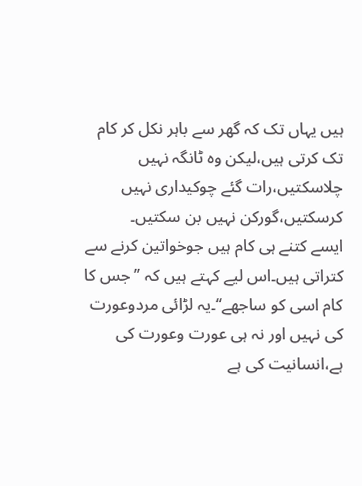ہیں یہاں تک کہ گھر سے باہر نکل کر کام تک کرتی ہیں،لیکن وہ ٹانگہ نہیں چلاسکتیں،رات گئے چوکیداری نہیں کرسکتیں،گورکن نہیں بن سکتیں۔
ایسے کتنے ہی کام ہیں جوخواتین کرنے سے کتراتی ہیں۔اس لیے کہتے ہیں کہ ’’جس کا کام اسی کو ساجھے‘‘۔یہ لڑائی مردوعورت کی نہیں اور نہ ہی عورت وعورت کی ہے،انسانیت کی ہے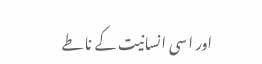اور اسی انسانیت کے ناطے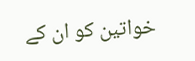خواتین کو ان کے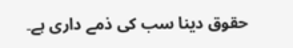حقوق دینا سب کی ذمے داری ہے۔